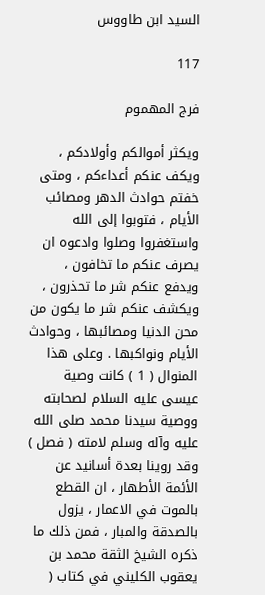السيد ابن طاووس

117

فرج المهموم

ويكثر أموالكم وأولادكم ، ويكف عنكم أعداءكم ، ومتى خفتم حوادث الدهر ومصائب الأيام ، فتوبوا إلى الله واستغفروا وصلوا وادعوه ان يصرف عنكم ما تخافون ، ويدفع عنكم شر ما تحذرون ، ويكشف عنكم شر ما يكون من محن الدنيا ومصائبها ، وحوادث الأيام ونواكبها . وعلى هذا المنوال ( 1 ) كانت وصية عيسى عليه السلام لصحابته ووصية سيدنا محمد صلى الله عليه وآله وسلم لامته ( فصل ) وقد روينا بعدة أسانيد عن الأئمة الأطهار ، ان القطع بالموت في الاعمار ، يزول بالصدقة والمبار ، فمن ذلك ما ذكره الشيخ الثقة محمد بن يعقوب الكليني في كتاب (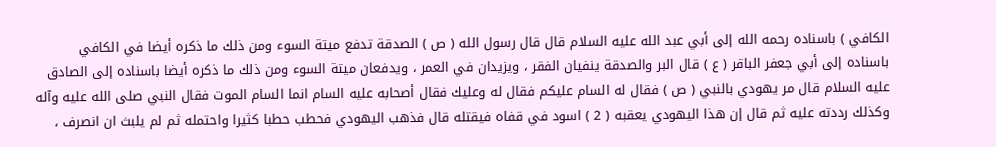الكافي ) باسناده رحمه الله إلى أبي عبد الله عليه السلام قال قال رسول الله ( ص ) الصدقة تدفع ميتة السوء ومن ذلك ما ذكره أيضا في الكافي باسناده إلى أبي جعفر الباقر ( ع ) قال البر والصدقة ينفيان الفقر ، ويزيدان في العمر ، ويدفعان ميتة السوء ومن ذلك ما ذكره أيضا باسناده إلى الصادق عليه السلام قال مر يهودي بالنبي ( ص ) فقال له السام عليكم فقال له وعليك فقال أصحابه عليه السام انما السام الموت فقال النبي صلى الله عليه وآله وكذلك رددته عليه ثم قال إن هذا اليهودي يعقبه ( 2 ) اسود في قفاه فيقتله قال فذهب اليهودي فحطب حطبا كثيرا واحتمله ثم لم يلبث ان انصرف ،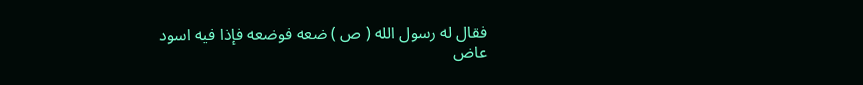فقال له رسول الله ( ص ) ضعه فوضعه فإذا فيه اسود عاض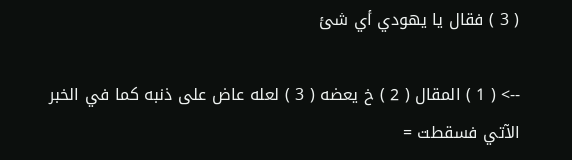( 3 ) فقال يا يهودي أي شئ

--> ( 1 ) المقال ( 2 ) خ يعضه ( 3 ) لعله عاض على ذنبه كما في الخبر الآتي فسقطت =